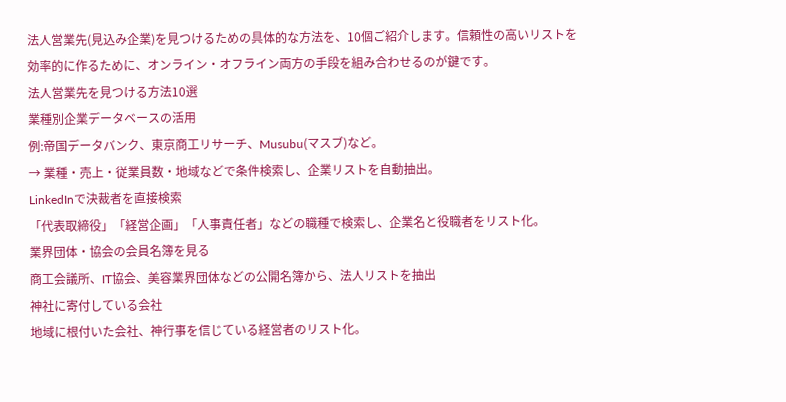法人営業先(見込み企業)を見つけるための具体的な方法を、10個ご紹介します。信頼性の高いリストを効率的に作るために、オンライン・オフライン両方の手段を組み合わせるのが鍵です。
法人営業先を見つける方法10選
業種別企業データベースの活用
例:帝国データバンク、東京商工リサーチ、Musubu(マスブ)など。
→ 業種・売上・従業員数・地域などで条件検索し、企業リストを自動抽出。
LinkedInで決裁者を直接検索
「代表取締役」「経営企画」「人事責任者」などの職種で検索し、企業名と役職者をリスト化。
業界団体・協会の会員名簿を見る
商工会議所、IT協会、美容業界団体などの公開名簿から、法人リストを抽出
神社に寄付している会社
地域に根付いた会社、神行事を信じている経営者のリスト化。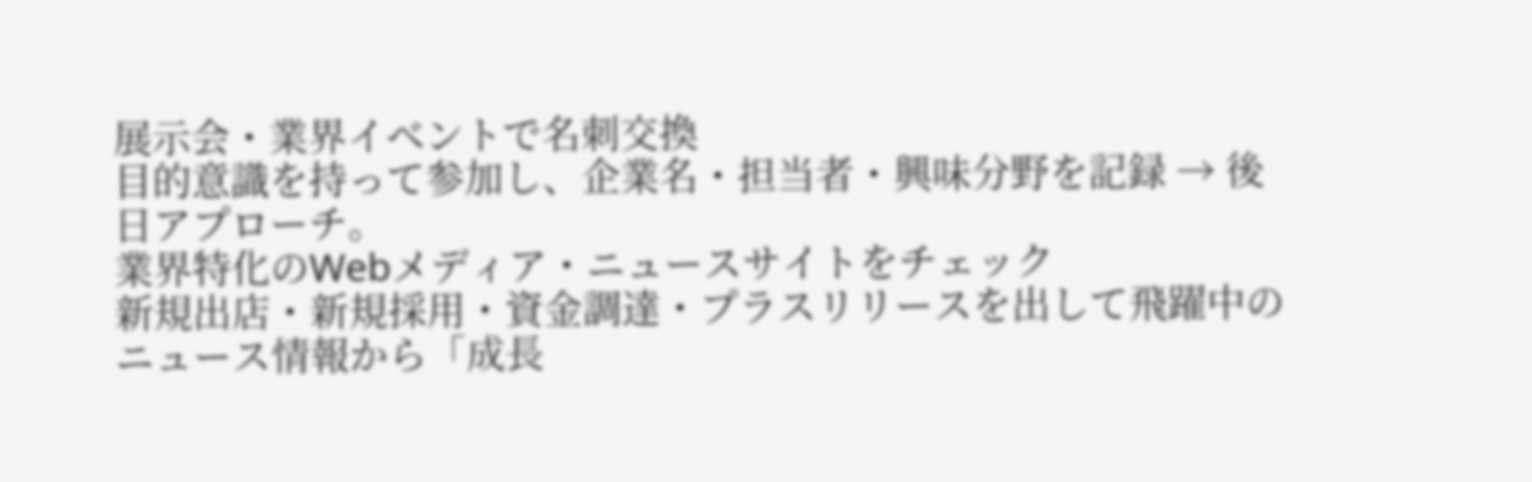展示会・業界イベントで名刺交換
目的意識を持って参加し、企業名・担当者・興味分野を記録 → 後日アプローチ。
業界特化のWebメディア・ニュースサイトをチェック
新規出店・新規採用・資金調達・プラスリリースを出して飛躍中のニュース情報から「成長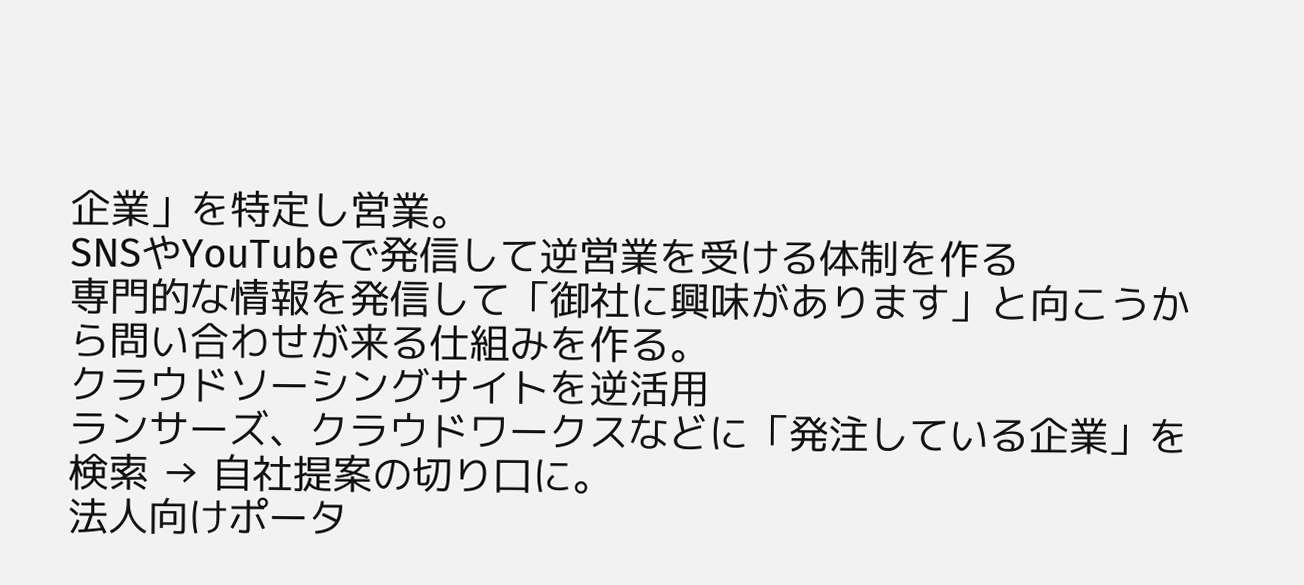企業」を特定し営業。
SNSやYouTubeで発信して逆営業を受ける体制を作る
専門的な情報を発信して「御社に興味があります」と向こうから問い合わせが来る仕組みを作る。
クラウドソーシングサイトを逆活用
ランサーズ、クラウドワークスなどに「発注している企業」を検索 → 自社提案の切り口に。
法人向けポータ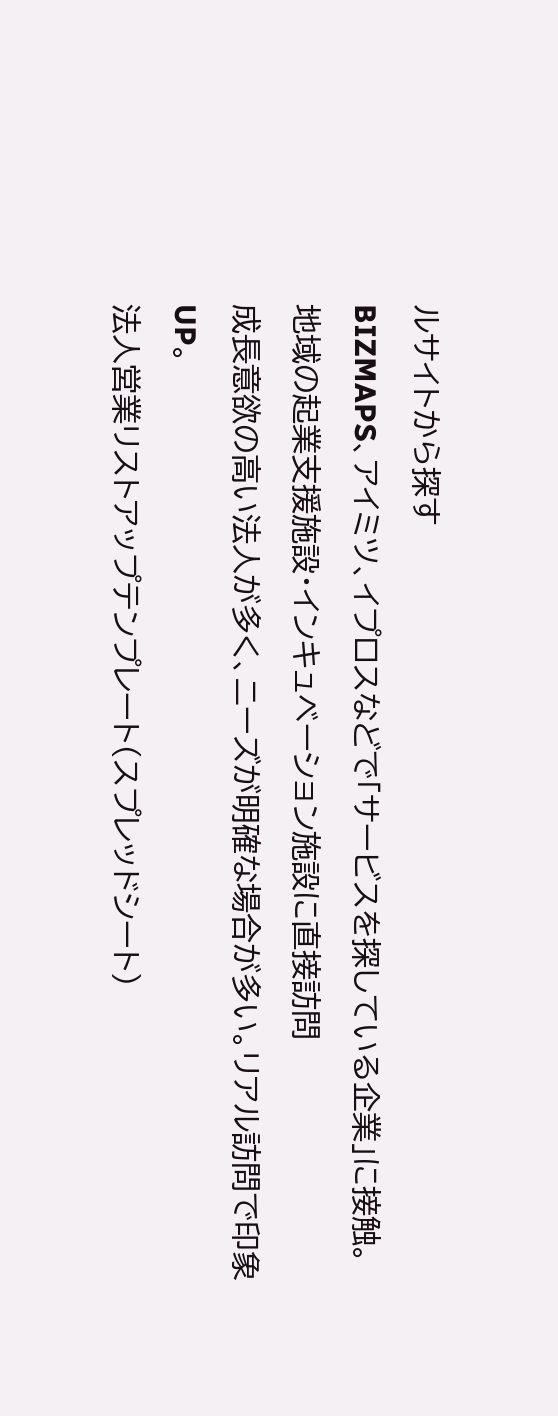ルサイトから探す
BIZMAPS、アイミツ、イプロスなどで「サービスを探している企業」に接触。
地域の起業支援施設・インキュベーション施設に直接訪問
成長意欲の高い法人が多く、ニーズが明確な場合が多い。リアル訪問で印象UP。
法人営業リストアップテンプレート(スプレッドシート)